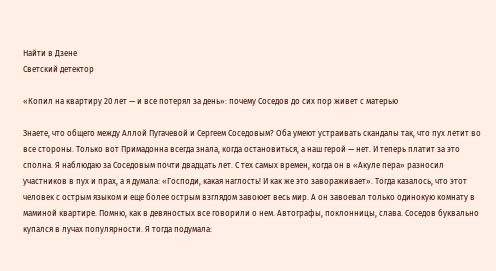Найти в Дзене
Светский детектор

«Копил на квартиру 20 лет — и все потерял за день»: почему Соседов до сих пор живет с матерью

Знаете, что общего между Аллой Пугачевой и Сергеем Соседовым? Оба умеют устраивать скандалы так, что пух летит во все стороны. Только вот Примадонна всегда знала, когда остановиться, а наш герой — нет. И теперь платит за это сполна. Я наблюдаю за Соседовым почти двадцать лет. С тех самых времен, когда он в «Акуле пера» разносил участников в пух и прах, а я думала: «Господи, какая наглость! И как же это завораживает». Тогда казалось, что этот человек с острым языком и еще более острым взглядом завоюет весь мир. А он завоевал только одинокую комнату в маминой квартире. Помню, как в девяностых все говорили о нем. Автографы, поклонницы, слава. Соседов буквально купался в лучах популярности. Я тогда подумала: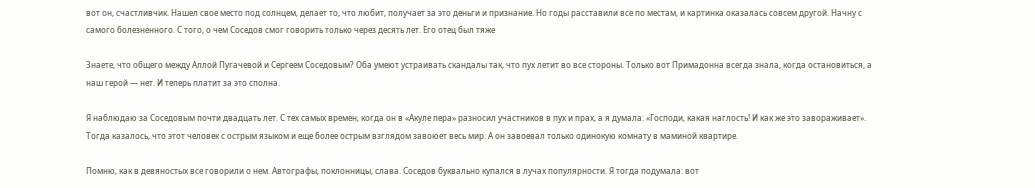вот он, счастливчик. Нашел свое место под солнцем, делает то, что любит, получает за это деньги и признание. Но годы расставили все по местам, и картинка оказалась совсем другой. Начну с самого болезненного. С того, о чем Соседов смог говорить только через десять лет. Его отец был тяже

Знаете, что общего между Аллой Пугачевой и Сергеем Соседовым? Оба умеют устраивать скандалы так, что пух летит во все стороны. Только вот Примадонна всегда знала, когда остановиться, а наш герой — нет. И теперь платит за это сполна.

Я наблюдаю за Соседовым почти двадцать лет. С тех самых времен, когда он в «Акуле пера» разносил участников в пух и прах, а я думала: «Господи, какая наглость! И как же это завораживает». Тогда казалось, что этот человек с острым языком и еще более острым взглядом завоюет весь мир. А он завоевал только одинокую комнату в маминой квартире.

Помню, как в девяностых все говорили о нем. Автографы, поклонницы, слава. Соседов буквально купался в лучах популярности. Я тогда подумала: вот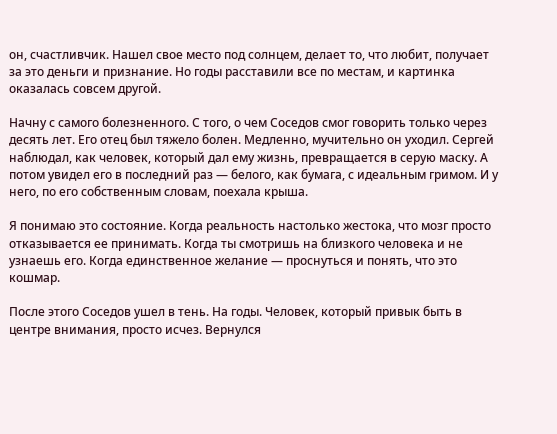он, счастливчик. Нашел свое место под солнцем, делает то, что любит, получает за это деньги и признание. Но годы расставили все по местам, и картинка оказалась совсем другой.

Начну с самого болезненного. С того, о чем Соседов смог говорить только через десять лет. Его отец был тяжело болен. Медленно, мучительно он уходил. Сергей наблюдал, как человек, который дал ему жизнь, превращается в серую маску. А потом увидел его в последний раз — белого, как бумага, с идеальным гримом. И у него, по его собственным словам, поехала крыша.

Я понимаю это состояние. Когда реальность настолько жестока, что мозг просто отказывается ее принимать. Когда ты смотришь на близкого человека и не узнаешь его. Когда единственное желание — проснуться и понять, что это кошмар.

После этого Соседов ушел в тень. На годы. Человек, который привык быть в центре внимания, просто исчез. Вернулся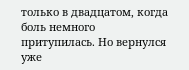только в двадцатом, когда боль немного притупилась. Но вернулся уже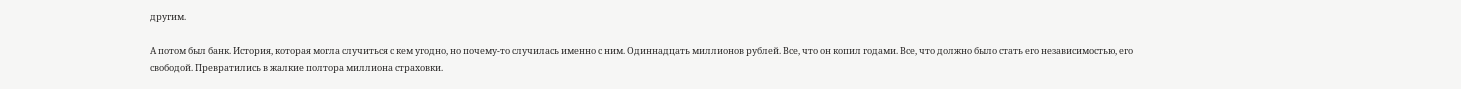другим.

А потом был банк. История, которая могла случиться с кем угодно, но почему-то случилась именно с ним. Одиннадцать миллионов рублей. Все, что он копил годами. Все, что должно было стать его независимостью, его свободой. Превратились в жалкие полтора миллиона страховки.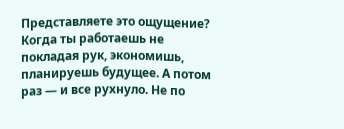Представляете это ощущение? Когда ты работаешь не покладая рук, экономишь, планируешь будущее. А потом раз — и все рухнуло. Не по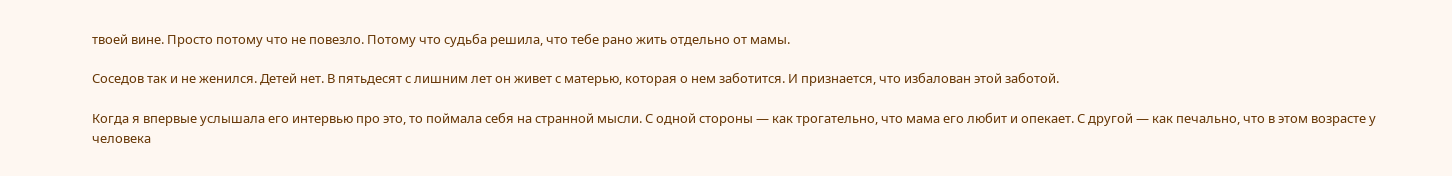твоей вине. Просто потому что не повезло. Потому что судьба решила, что тебе рано жить отдельно от мамы.

Соседов так и не женился. Детей нет. В пятьдесят с лишним лет он живет с матерью, которая о нем заботится. И признается, что избалован этой заботой.

Когда я впервые услышала его интервью про это, то поймала себя на странной мысли. С одной стороны — как трогательно, что мама его любит и опекает. С другой — как печально, что в этом возрасте у человека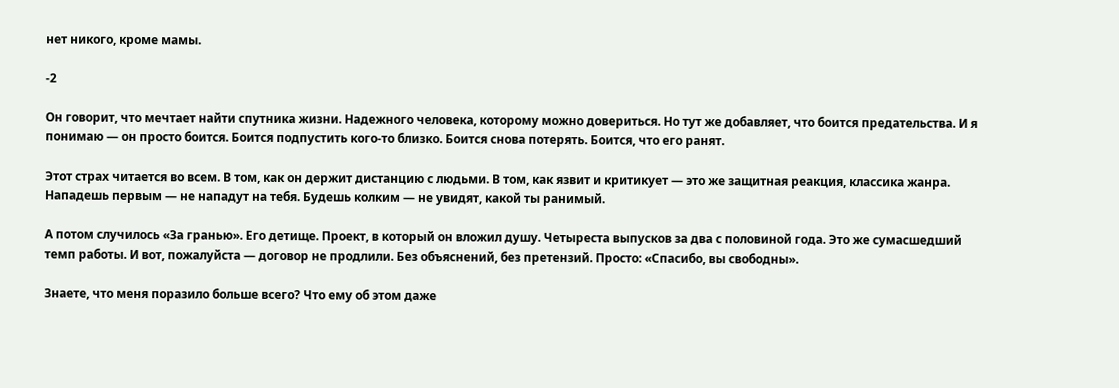нет никого, кроме мамы.

-2

Он говорит, что мечтает найти спутника жизни. Надежного человека, которому можно довериться. Но тут же добавляет, что боится предательства. И я понимаю — он просто боится. Боится подпустить кого-то близко. Боится снова потерять. Боится, что его ранят.

Этот страх читается во всем. В том, как он держит дистанцию с людьми. В том, как язвит и критикует — это же защитная реакция, классика жанра. Нападешь первым — не нападут на тебя. Будешь колким — не увидят, какой ты ранимый.

А потом случилось «За гранью». Его детище. Проект, в который он вложил душу. Четыреста выпусков за два с половиной года. Это же сумасшедший темп работы. И вот, пожалуйста — договор не продлили. Без объяснений, без претензий. Просто: «Спасибо, вы свободны».

Знаете, что меня поразило больше всего? Что ему об этом даже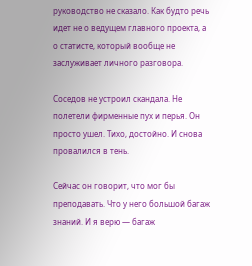руководство не сказало. Как будто речь идет не о ведущем главного проекта, а о статисте, который вообще не заслуживает личного разговора.

Соседов не устроил скандала. Не полетели фирменные пух и перья. Он просто ушел. Тихо, достойно. И снова провалился в тень.

Сейчас он говорит, что мог бы преподавать. Что у него большой багаж знаний. И я верю — багаж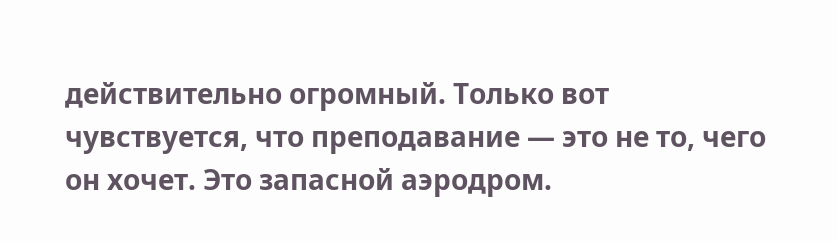действительно огромный. Только вот чувствуется, что преподавание — это не то, чего он хочет. Это запасной аэродром.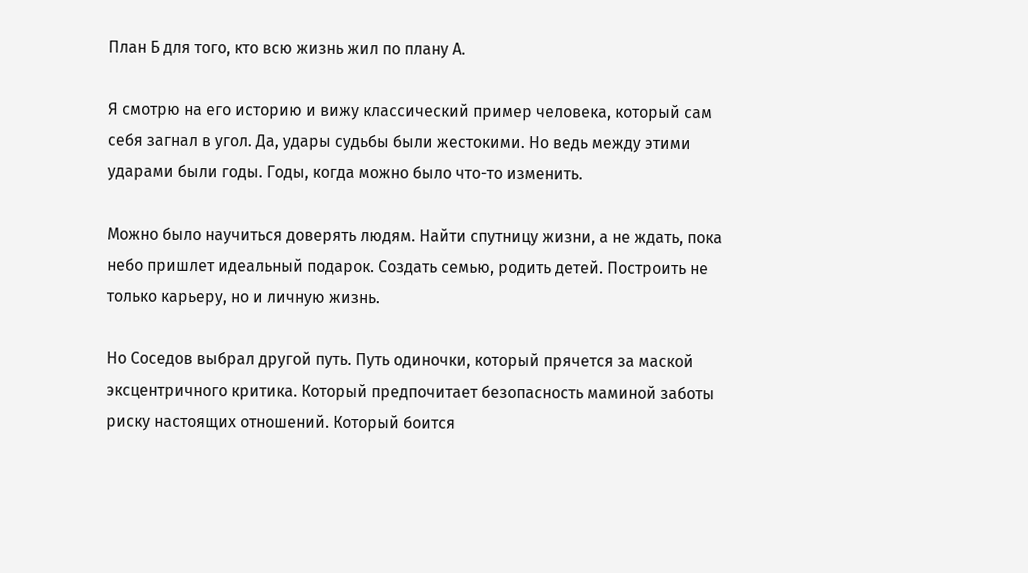План Б для того, кто всю жизнь жил по плану А.

Я смотрю на его историю и вижу классический пример человека, который сам себя загнал в угол. Да, удары судьбы были жестокими. Но ведь между этими ударами были годы. Годы, когда можно было что-то изменить.

Можно было научиться доверять людям. Найти спутницу жизни, а не ждать, пока небо пришлет идеальный подарок. Создать семью, родить детей. Построить не только карьеру, но и личную жизнь.

Но Соседов выбрал другой путь. Путь одиночки, который прячется за маской эксцентричного критика. Который предпочитает безопасность маминой заботы риску настоящих отношений. Который боится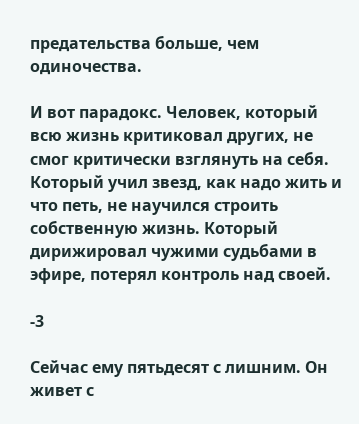предательства больше, чем одиночества.

И вот парадокс. Человек, который всю жизнь критиковал других, не смог критически взглянуть на себя. Который учил звезд, как надо жить и что петь, не научился строить собственную жизнь. Который дирижировал чужими судьбами в эфире, потерял контроль над своей.

-3

Сейчас ему пятьдесят с лишним. Он живет с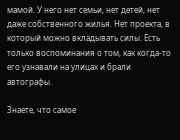мамой. У него нет семьи, нет детей, нет даже собственного жилья. Нет проекта, в который можно вкладывать силы. Есть только воспоминания о том, как когда-то его узнавали на улицах и брали автографы.

Знаете, что самое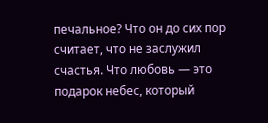печальное? Что он до сих пор считает, что не заслужил счастья. Что любовь — это подарок небес, который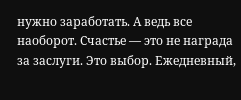нужно заработать. А ведь все наоборот. Счастье — это не награда за заслуги. Это выбор. Ежедневный,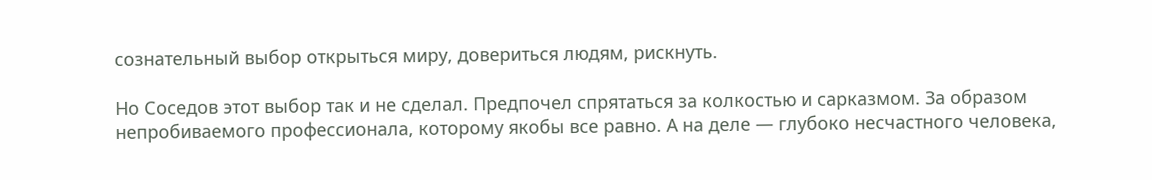сознательный выбор открыться миру, довериться людям, рискнуть.

Но Соседов этот выбор так и не сделал. Предпочел спрятаться за колкостью и сарказмом. За образом непробиваемого профессионала, которому якобы все равно. А на деле — глубоко несчастного человека,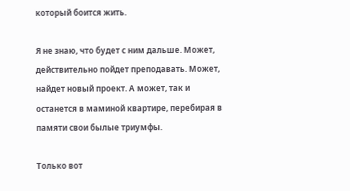который боится жить.

Я не знаю, что будет с ним дальше. Может, действительно пойдет преподавать. Может, найдет новый проект. А может, так и останется в маминой квартире, перебирая в памяти свои былые триумфы.

Только вот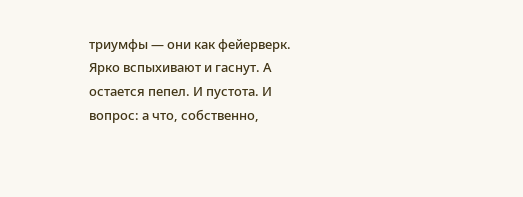триумфы — они как фейерверк. Ярко вспыхивают и гаснут. А остается пепел. И пустота. И вопрос: а что, собственно,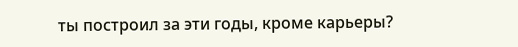ты построил за эти годы, кроме карьеры?